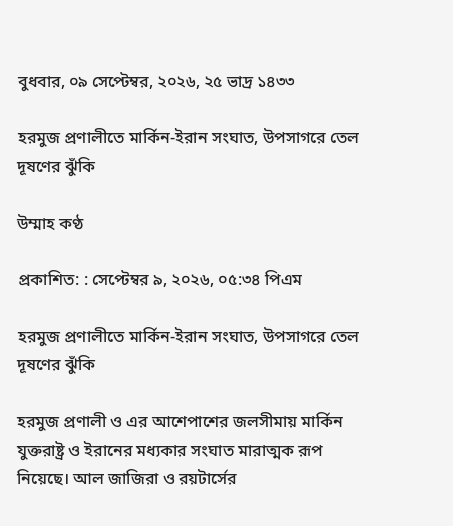বুধবার, ০৯ সেপ্টেম্বর, ২০২৬, ২৫ ভাদ্র ১৪৩৩

হরমুজ প্রণালীতে মার্কিন-ইরান সংঘাত, উপসাগরে তেল দূষণের ঝুঁকি

উম্মাহ কণ্ঠ

প্রকাশিত: : সেপ্টেম্বর ৯, ২০২৬, ০৫:৩৪ পিএম

হরমুজ প্রণালীতে মার্কিন-ইরান সংঘাত, উপসাগরে তেল দূষণের ঝুঁকি

হরমুজ প্রণালী ও এর আশেপাশের জলসীমায় মার্কিন যুক্তরাষ্ট্র ও ইরানের মধ্যকার সংঘাত মারাত্মক রূপ নিয়েছে। আল জাজিরা ও রয়টার্সের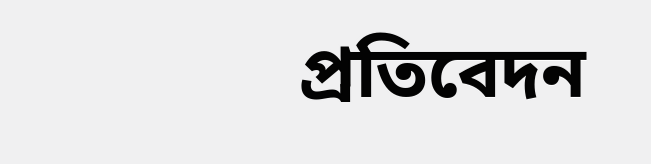প্রতিবেদন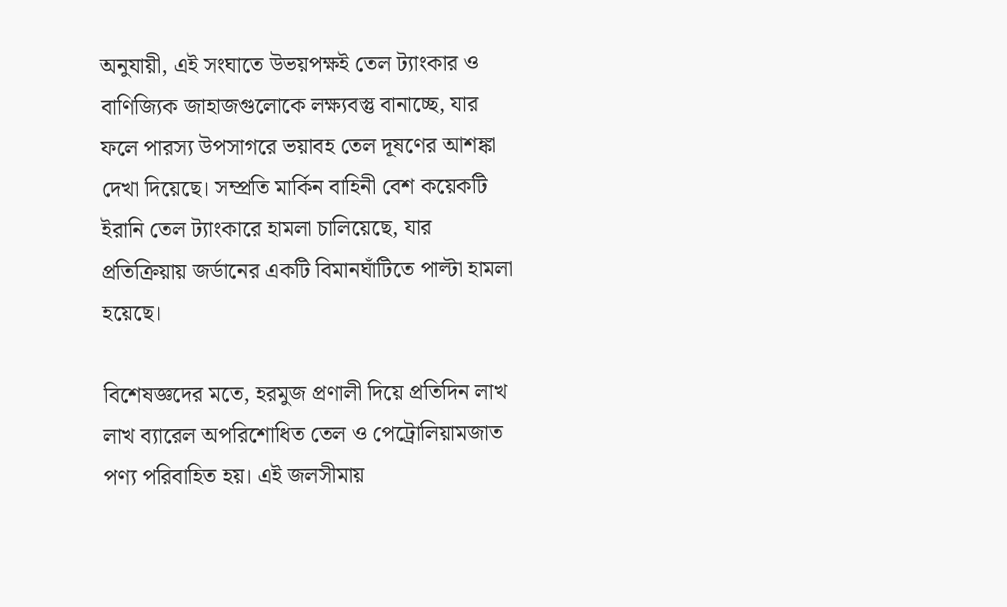অনুযায়ী, এই সংঘাতে উভয়পক্ষই তেল ট্যাংকার ও বাণিজ্যিক জাহাজগুলোকে লক্ষ্যবস্তু বানাচ্ছে, যার ফলে পারস্য উপসাগরে ভয়াবহ তেল দূষণের আশঙ্কা দেখা দিয়েছে। সম্প্রতি মার্কিন বাহিনী বেশ কয়েকটি ইরানি তেল ট্যাংকারে হামলা চালিয়েছে, যার প্রতিক্রিয়ায় জর্ডানের একটি বিমানঘাঁটিতে পাল্টা হামলা হয়েছে।

বিশেষজ্ঞদের মতে, হরমুজ প্রণালী দিয়ে প্রতিদিন লাখ লাখ ব্যারেল অপরিশোধিত তেল ও পেট্রোলিয়ামজাত পণ্য পরিবাহিত হয়। এই জলসীমায়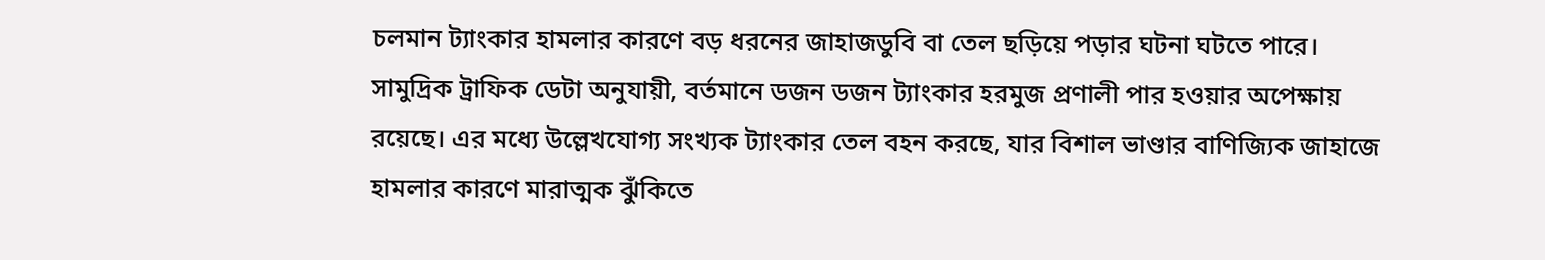চলমান ট্যাংকার হামলার কারণে বড় ধরনের জাহাজডুবি বা তেল ছড়িয়ে পড়ার ঘটনা ঘটতে পারে। সামুদ্রিক ট্রাফিক ডেটা অনুযায়ী, বর্তমানে ডজন ডজন ট্যাংকার হরমুজ প্রণালী পার হওয়ার অপেক্ষায় রয়েছে। এর মধ্যে উল্লেখযোগ্য সংখ্যক ট্যাংকার তেল বহন করছে, যার বিশাল ভাণ্ডার বাণিজ্যিক জাহাজে হামলার কারণে মারাত্মক ঝুঁকিতে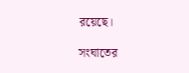রয়েছে।

সংঘাতের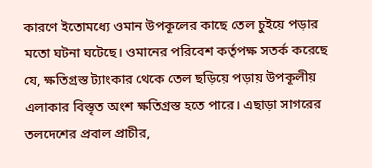কারণে ইতোমধ্যে ওমান উপকূলের কাছে তেল চুইয়ে পড়ার মতো ঘটনা ঘটেছে। ওমানের পরিবেশ কর্তৃপক্ষ সতর্ক করেছে যে, ক্ষতিগ্রস্ত ট্যাংকার থেকে তেল ছড়িয়ে পড়ায় উপকূলীয় এলাকার বিস্তৃত অংশ ক্ষতিগ্রস্ত হতে পারে। এছাড়া সাগরের তলদেশের প্রবাল প্রাচীর,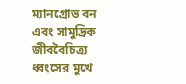ম্যানগ্রোভ বন এবং সামুদ্রিক জীববৈচিত্র্য ধ্বংসের মুখে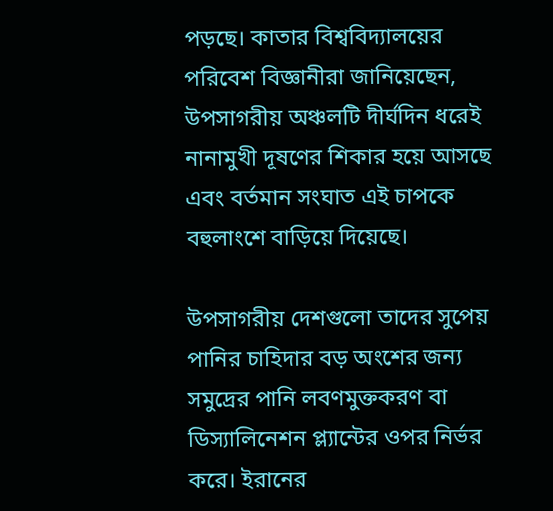পড়ছে। কাতার বিশ্ববিদ্যালয়ের পরিবেশ বিজ্ঞানীরা জানিয়েছেন, উপসাগরীয় অঞ্চলটি দীর্ঘদিন ধরেই নানামুখী দূষণের শিকার হয়ে আসছে এবং বর্তমান সংঘাত এই চাপকে বহুলাংশে বাড়িয়ে দিয়েছে।

উপসাগরীয় দেশগুলো তাদের সুপেয় পানির চাহিদার বড় অংশের জন্য সমুদ্রের পানি লবণমুক্তকরণ বা ডিস্যালিনেশন প্ল্যান্টের ওপর নির্ভর করে। ইরানের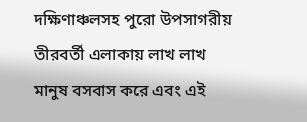দক্ষিণাঞ্চলসহ পুরো উপসাগরীয় তীরবর্তী এলাকায় লাখ লাখ মানুষ বসবাস করে এবং এই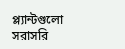প্ল্যান্টগুলো সরাসরি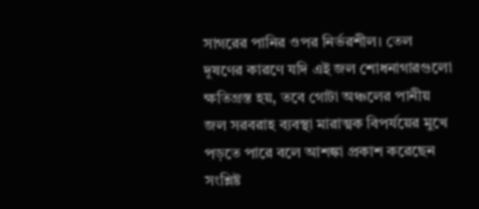সাগরের পানির ওপর নির্ভরশীল। তেল দূষণের কারণে যদি এই জল শোধনাগারগুলো ক্ষতিগ্রস্ত হয়, তবে গোটা অঞ্চলের পানীয় জল সরবরাহ ব্যবস্থা মারাত্মক বিপর্যয়ের মুখে পড়তে পারে বলে আশঙ্কা প্রকাশ করেছেন সংশ্লিষ্ট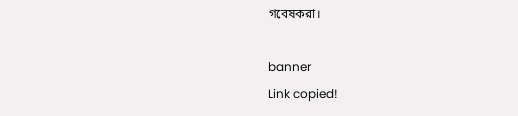গবেষকরা।

banner
Link copied!